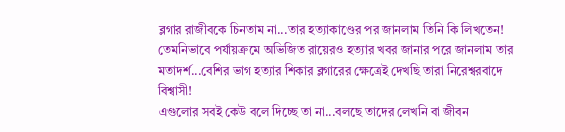ব্লগার রাজীবকে চিনতাম না...তার হত্যাকাণ্ডের পর জানলাম তিনি কি লিখতেন! তেমনিভাবে পর্যায়ক্রমে অভিজিত রায়েরও হত্যার খবর জানার পরে জানলাম তার মতাদর্শ...বেশির ভাগ হত্যার শিকার ব্লগারের ক্ষেত্রেই দেখছি তারা নিরেশ্বরবাদে বিশ্বাসী!
এগুলোর সবই কেউ বলে দিচ্ছে তা না...বলছে তাদের লেখনি বা জীবন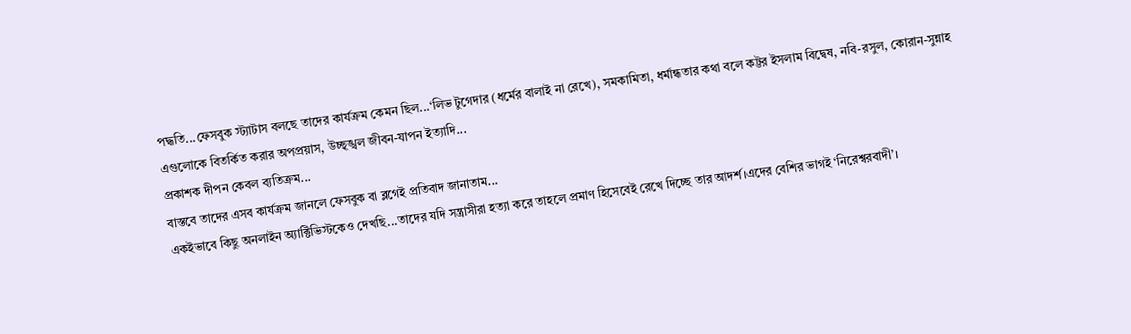পদ্ধতি...ফেসবুক স্ট্যাটাস বলছে তাদের কার্যক্রম কেমন ছিল...‘লিভ টুগেদার (ধর্মের বালাই না রেখে), সমকামিতা, ধর্মান্ধতার কথা বলে কট্টর ইসলাম বিদ্বেষ, নবি-রসুল, কোরান-সুন্নাহ এগুলোকে বিতর্কিত করার অপপ্রয়াস, উচ্ছৃঙ্খল জীবন-যাপন ইত্যাদি...
প্রকাশক দীপন কেবল ব্যতিক্রম...
বাস্তবে তাদের এসব কার্যক্রম জানলে ফেসবুক বা ব্লগেই প্রতিবাদ জানাতাম...
একইভাবে কিছু অনলাইন অ্যাক্টিভিস্টকেও দেখছি...তাদের যদি সন্ত্রাসীরা হত্যা করে তাহলে প্রমাণ হিসেবেই রেখে দিচ্ছে তার আদর্শ।এদের বেশির ভাগই ‘নিরেশ্বরবাদী’।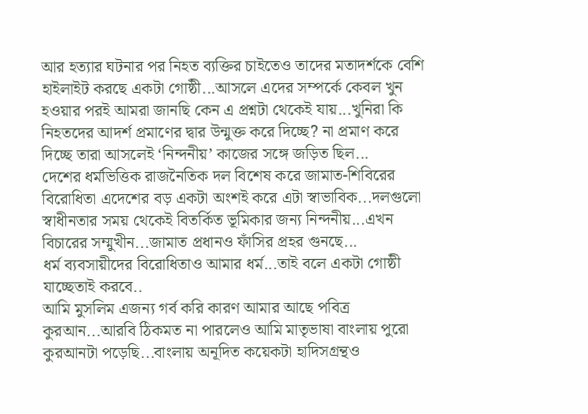আর হত্যার ঘটনার পর নিহত ব্যক্তির চাইতেও তাদের মতাদর্শকে বেশি হাইলাইট করছে একটা গোষ্ঠী...আসলে এদের সম্পর্কে কেবল খুন হওয়ার পরই আমরা জানছি কেন এ প্রশ্নটা থেকেই যায়...খুনিরা কি নিহতদের আদর্শ প্রমাণের দ্বার উন্মুক্ত করে দিচ্ছে? না প্রমাণ করে দিচ্ছে তারা আসলেই ‘নিন্দনীয়’ কাজের সঙ্গে জড়িত ছিল...
দেশের ধর্মভিত্তিক রাজনৈতিক দল বিশেষ করে জামাত-শিবিরের বিরোধিতা এদেশের বড় একটা অংশই করে এটা স্বাভাবিক...দলগুলো স্বাধীনতার সময় থেকেই বিতর্কিত ভূমিকার জন্য নিন্দনীয়...এখন বিচারের সম্মুখীন...জামাত প্রধানও ফাঁসির প্রহর গুনছে...
ধর্ম ব্যবসায়ীদের বিরোধিতাও আমার ধর্ম...তাই বলে একটা গোষ্ঠী যাচ্ছেতাই করবে..
আমি মুসলিম এজন্য গর্ব করি কারণ আমার আছে পবিত্র কুরআন...আরবি ঠিকমত না পারলেও আমি মাতৃভাষা বাংলায় পুরো কুরআনটা পড়েছি...বাংলায় অনূদিত কয়েকটা হাদিসগ্রন্থও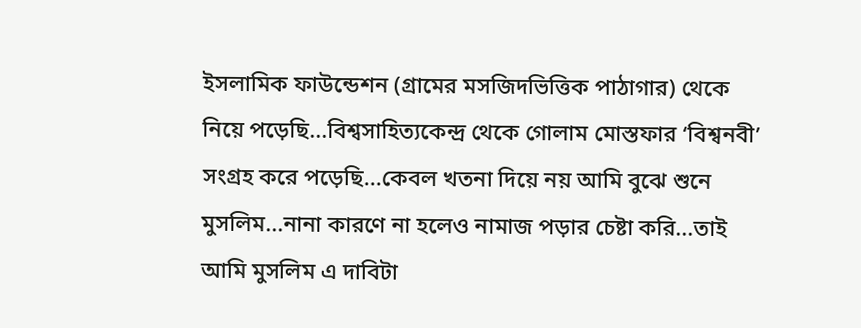ইসলামিক ফাউন্ডেশন (গ্রামের মসজিদভিত্তিক পাঠাগার) থেকে নিয়ে পড়েছি...বিশ্বসাহিত্যকেন্দ্র থেকে গোলাম মোস্তফার ‘বিশ্বনবী’ সংগ্রহ করে পড়েছি...কেবল খতনা দিয়ে নয় আমি বুঝে শুনে মুসলিম...নানা কারণে না হলেও নামাজ পড়ার চেষ্টা করি...তাই আমি মুসলিম এ দাবিটা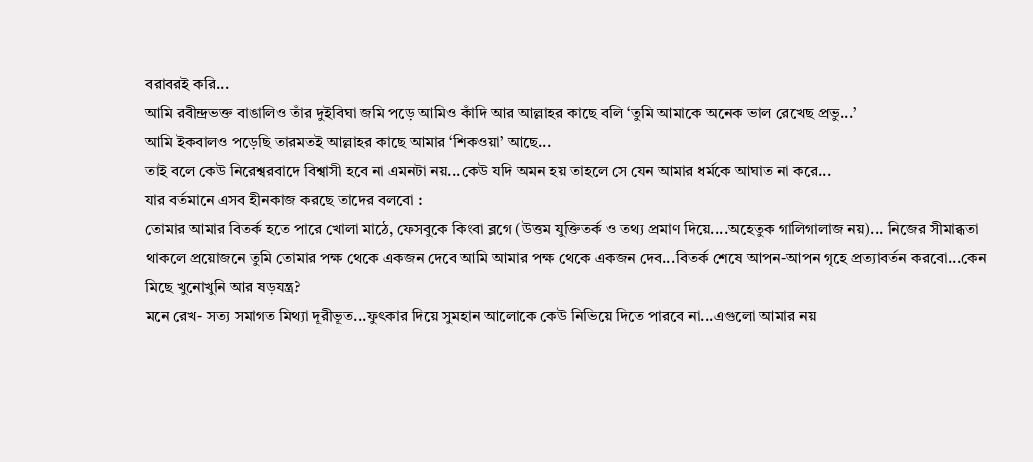বরাবরই করি...
আমি রবীন্দ্রভক্ত বাঙালিও তাঁর দুইবিঘা জমি পড়ে আমিও কাঁদি আর আল্লাহর কাছে বলি ‘তুমি আমাকে অনেক ভাল রেখেছ প্রভু...’
আমি ইকবালও পড়েছি তারমতই আল্লাহর কাছে আমার ‘শিকওয়া’ আছে...
তাই বলে কেউ নিরেশ্বরবাদে বিশ্বাসী হবে না এমনটা নয়...কেউ যদি অমন হয় তাহলে সে যেন আমার ধর্মকে আঘাত না করে...
যার বর্তমানে এসব হীনকাজ করছে তাদের বলবো :
তোমার আমার বিতর্ক হতে পারে খোলা মাঠে, ফেসবুকে কিংবা ব্লগে (উত্তম যুক্তিতর্ক ও তথ্য প্রমাণ দিয়ে....অহেতুক গালিগালাজ নয়)... নিজের সীমাব্ধতা থাকলে প্রয়োজনে তুমি তোমার পক্ষ থেকে একজন দেবে আমি আমার পক্ষ থেকে একজন দেব...বিতর্ক শেষে আপন-আপন গৃহে প্রত্যাবর্তন করবো...কেন মিছে খুনোখুনি আর ষড়যন্ত্র?
মনে রেখ- সত্য সমাগত মিথ্যা দূরীভূত...ফুৎকার দিয়ে সুমহান আলোকে কেউ নিভিয়ে দিতে পারবে না...এগুলো আমার নয়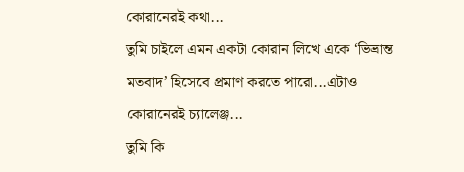কোরানেরই কথা...
তুমি চাইলে এমন একটা কোরান লিখে একে ‘ভিভ্রান্ত মতবাদ’ হিসেবে প্রমাণ করতে পারো...এটাও কোরানেরই চ্যালেঞ্জ...
তুমি কি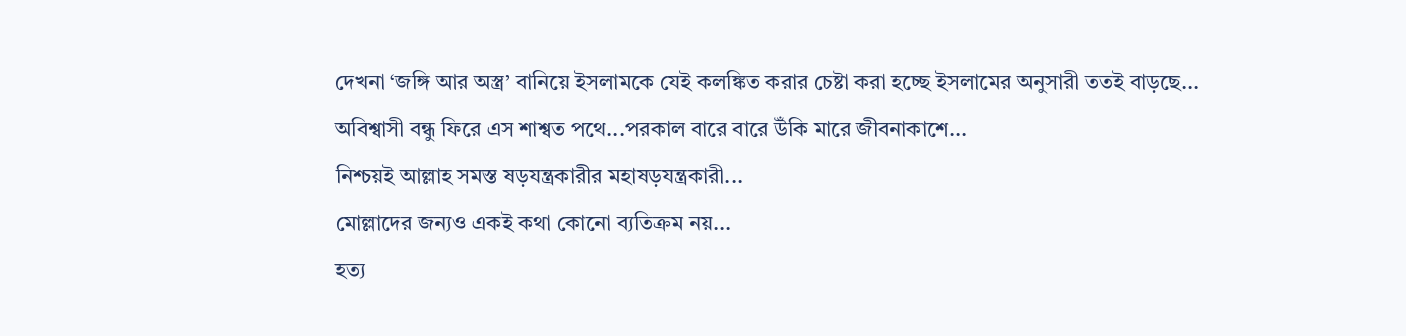দেখনা ‘জঙ্গি আর অস্ত্র’ বানিয়ে ইসলামকে যেই কলঙ্কিত করার চেষ্টা করা হচ্ছে ইসলামের অনুসারী ততই বাড়ছে...
অবিশ্বাসী বন্ধু ফিরে এস শাশ্বত পথে...পরকাল বারে বারে উঁকি মারে জীবনাকাশে...
নিশ্চয়ই আল্লাহ সমস্ত ষড়যন্ত্রকারীর মহাষড়যন্ত্রকারী...
মোল্লাদের জন্যও একই কথা কোনো ব্যতিক্রম নয়...
হত্য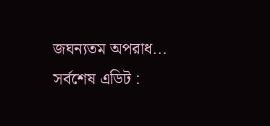জঘন্যতম অপরাধ...
সর্বশেষ এডিট :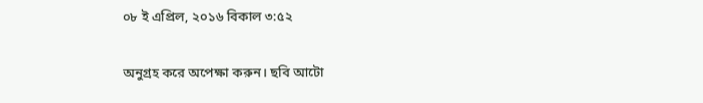০৮ ই এপ্রিল, ২০১৬ বিকাল ৩:৫২

অনুগ্রহ করে অপেক্ষা করুন। ছবি আটো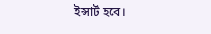ইন্সার্ট হবে।